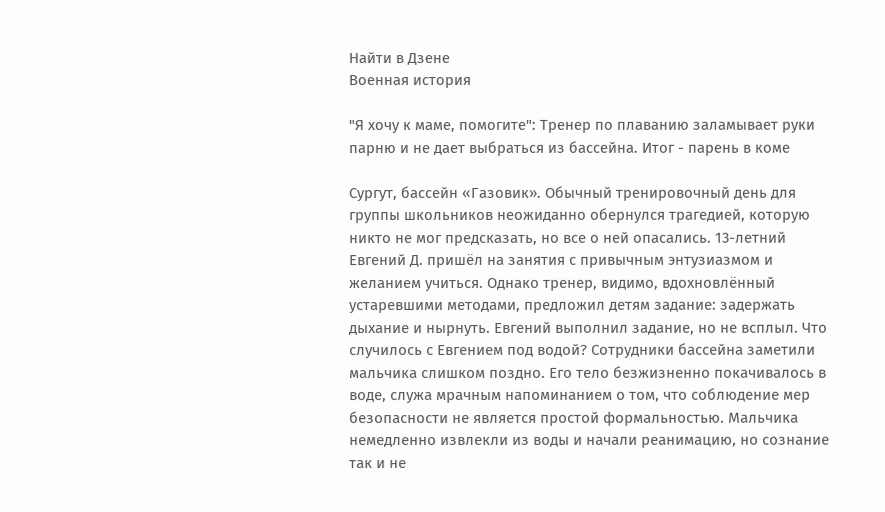Найти в Дзене
Военная история

"Я хочу к маме, помогите": Тренер по плаванию заламывает руки парню и не дает выбраться из бассейна. Итог - парень в коме

Сургут, бассейн «Газовик». Обычный тренировочный день для группы школьников неожиданно обернулся трагедией, которую никто не мог предсказать, но все о ней опасались. 13-летний Евгений Д. пришёл на занятия с привычным энтузиазмом и желанием учиться. Однако тренер, видимо, вдохновлённый устаревшими методами, предложил детям задание: задержать дыхание и нырнуть. Евгений выполнил задание, но не всплыл. Что случилось с Евгением под водой? Сотрудники бассейна заметили мальчика слишком поздно. Его тело безжизненно покачивалось в воде, служа мрачным напоминанием о том, что соблюдение мер безопасности не является простой формальностью. Мальчика немедленно извлекли из воды и начали реанимацию, но сознание так и не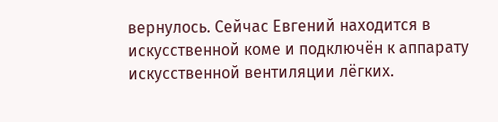вернулось. Сейчас Евгений находится в искусственной коме и подключён к аппарату искусственной вентиляции лёгких.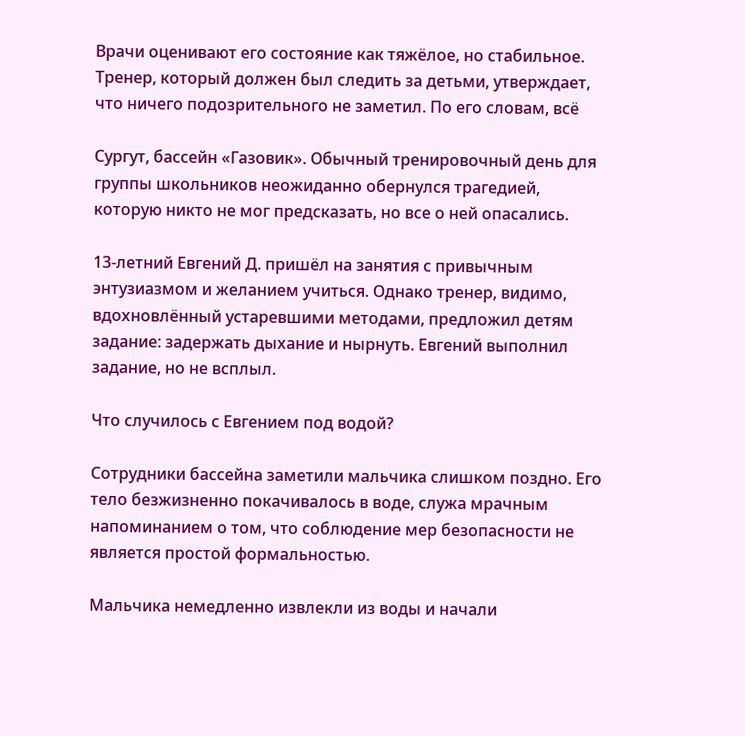Врачи оценивают его состояние как тяжёлое, но стабильное. Тренер, который должен был следить за детьми, утверждает, что ничего подозрительного не заметил. По его словам, всё

Сургут, бассейн «Газовик». Обычный тренировочный день для группы школьников неожиданно обернулся трагедией, которую никто не мог предсказать, но все о ней опасались.

13-летний Евгений Д. пришёл на занятия с привычным энтузиазмом и желанием учиться. Однако тренер, видимо, вдохновлённый устаревшими методами, предложил детям задание: задержать дыхание и нырнуть. Евгений выполнил задание, но не всплыл.

Что случилось с Евгением под водой?

Сотрудники бассейна заметили мальчика слишком поздно. Его тело безжизненно покачивалось в воде, служа мрачным напоминанием о том, что соблюдение мер безопасности не является простой формальностью.

Мальчика немедленно извлекли из воды и начали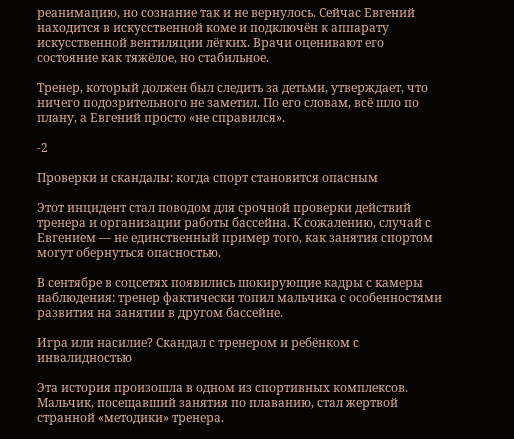реанимацию, но сознание так и не вернулось. Сейчас Евгений находится в искусственной коме и подключён к аппарату искусственной вентиляции лёгких. Врачи оценивают его состояние как тяжёлое, но стабильное.

Тренер, который должен был следить за детьми, утверждает, что ничего подозрительного не заметил. По его словам, всё шло по плану, а Евгений просто «не справился».

-2

Проверки и скандалы: когда спорт становится опасным

Этот инцидент стал поводом для срочной проверки действий тренера и организации работы бассейна. К сожалению, случай с Евгением — не единственный пример того, как занятия спортом могут обернуться опасностью.

В сентябре в соцсетях появились шокирующие кадры с камеры наблюдения: тренер фактически топил мальчика с особенностями развития на занятии в другом бассейне.

Игра или насилие? Скандал с тренером и ребёнком с инвалидностью

Эта история произошла в одном из спортивных комплексов. Мальчик, посещавший занятия по плаванию, стал жертвой странной «методики» тренера.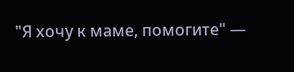"Я хочу к маме, помогите" —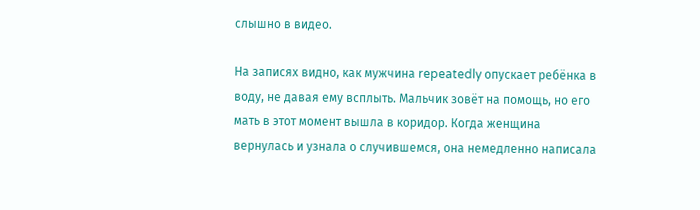слышно в видео.

На записях видно, как мужчина repeatedly опускает ребёнка в воду, не давая ему всплыть. Мальчик зовёт на помощь, но его мать в этот момент вышла в коридор. Когда женщина вернулась и узнала о случившемся, она немедленно написала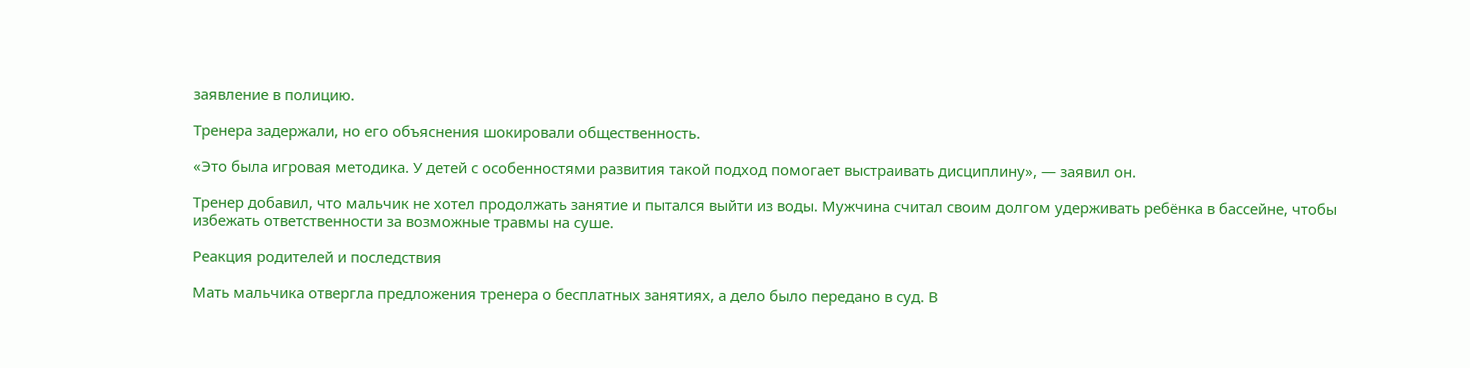заявление в полицию.

Тренера задержали, но его объяснения шокировали общественность.

«Это была игровая методика. У детей с особенностями развития такой подход помогает выстраивать дисциплину», — заявил он.

Тренер добавил, что мальчик не хотел продолжать занятие и пытался выйти из воды. Мужчина считал своим долгом удерживать ребёнка в бассейне, чтобы избежать ответственности за возможные травмы на суше.

Реакция родителей и последствия

Мать мальчика отвергла предложения тренера о бесплатных занятиях, а дело было передано в суд. В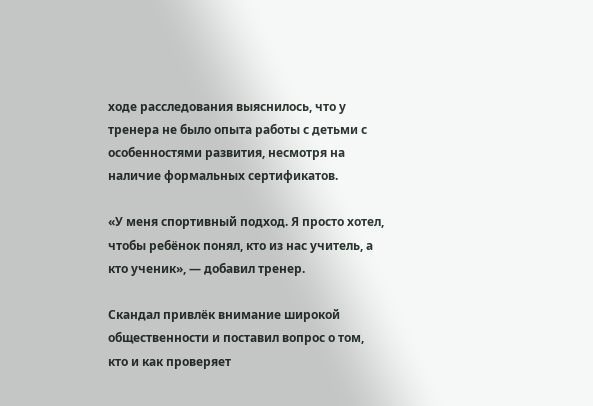ходе расследования выяснилось, что у тренера не было опыта работы с детьми с особенностями развития, несмотря на наличие формальных сертификатов.

«У меня спортивный подход. Я просто хотел, чтобы ребёнок понял, кто из нас учитель, а кто ученик», — добавил тренер.

Скандал привлёк внимание широкой общественности и поставил вопрос о том, кто и как проверяет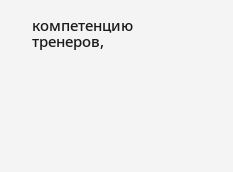компетенцию тренеров,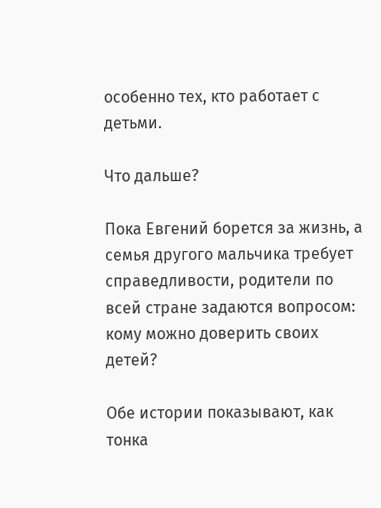особенно тех, кто работает с детьми.

Что дальше?

Пока Евгений борется за жизнь, а семья другого мальчика требует справедливости, родители по всей стране задаются вопросом: кому можно доверить своих детей?

Обе истории показывают, как тонка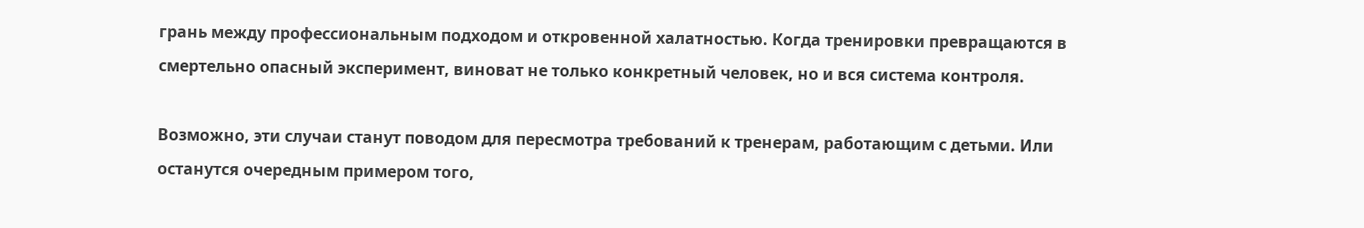грань между профессиональным подходом и откровенной халатностью. Когда тренировки превращаются в смертельно опасный эксперимент, виноват не только конкретный человек, но и вся система контроля.

Возможно, эти случаи станут поводом для пересмотра требований к тренерам, работающим с детьми. Или останутся очередным примером того,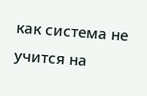как система не учится на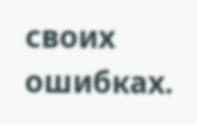своих ошибках.